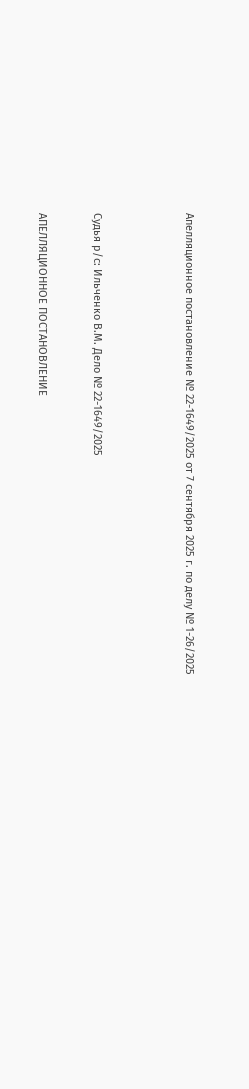Апелляционное постановление № 22-1649/2025 от 7 сентября 2025 г. по делу № 1-26/2025




Судья р/с: Ильченко В.М. Дело № 22-1649/2025


АПЕЛЛЯЦИОННОЕ ПОСТАНОВЛЕНИЕ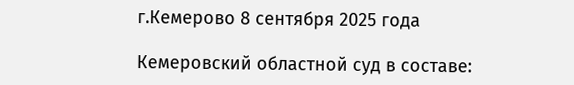г.Кемерово 8 сентября 2025 года

Кемеровский областной суд в составе: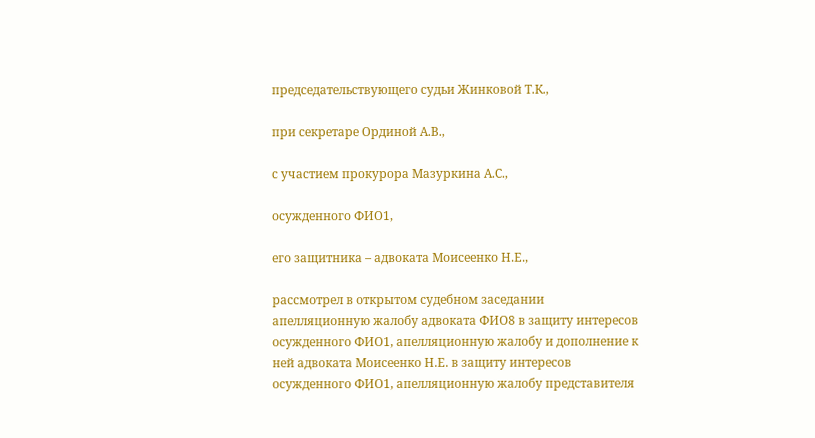председательствующего судьи Жинковой Т.К.,

при секретаре Ординой А.В.,

с участием прокурора Мазуркина А.С.,

осужденного ФИО1,

его защитника – адвоката Моисеенко Н.Е.,

рассмотрел в открытом судебном заседании апелляционную жалобу адвоката ФИО8 в защиту интересов осужденного ФИО1, апелляционную жалобу и дополнение к ней адвоката Моисеенко Н.Е. в защиту интересов осужденного ФИО1, апелляционную жалобу представителя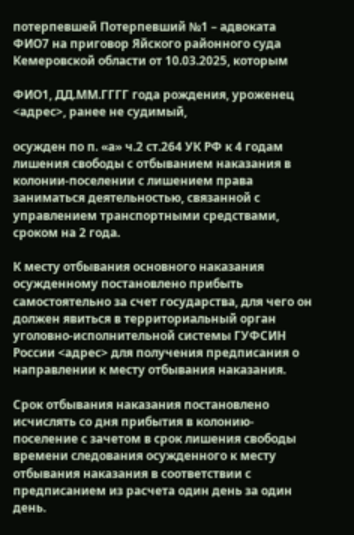потерпевшей Потерпевший №1 – адвоката ФИО7 на приговор Яйского районного суда Кемеровской области от 10.03.2025, которым

ФИО1, ДД.ММ.ГГГГ года рождения, уроженец <адрес>, ранее не судимый,

осужден по п. «а» ч.2 ст.264 УК РФ к 4 годам лишения свободы с отбыванием наказания в колонии-поселении с лишением права заниматься деятельностью, связанной с управлением транспортными средствами, сроком на 2 года.

К месту отбывания основного наказания осужденному постановлено прибыть самостоятельно за счет государства, для чего он должен явиться в территориальный орган уголовно-исполнительной системы ГУФСИН России <адрес> для получения предписания о направлении к месту отбывания наказания.

Срок отбывания наказания постановлено исчислять со дня прибытия в колонию-поселение с зачетом в срок лишения свободы времени следования осужденного к месту отбывания наказания в соответствии с предписанием из расчета один день за один день.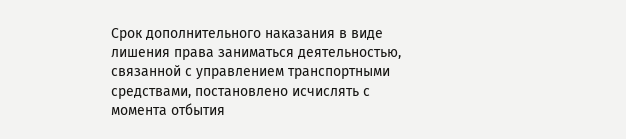Срок дополнительного наказания в виде лишения права заниматься деятельностью, связанной с управлением транспортными средствами, постановлено исчислять с момента отбытия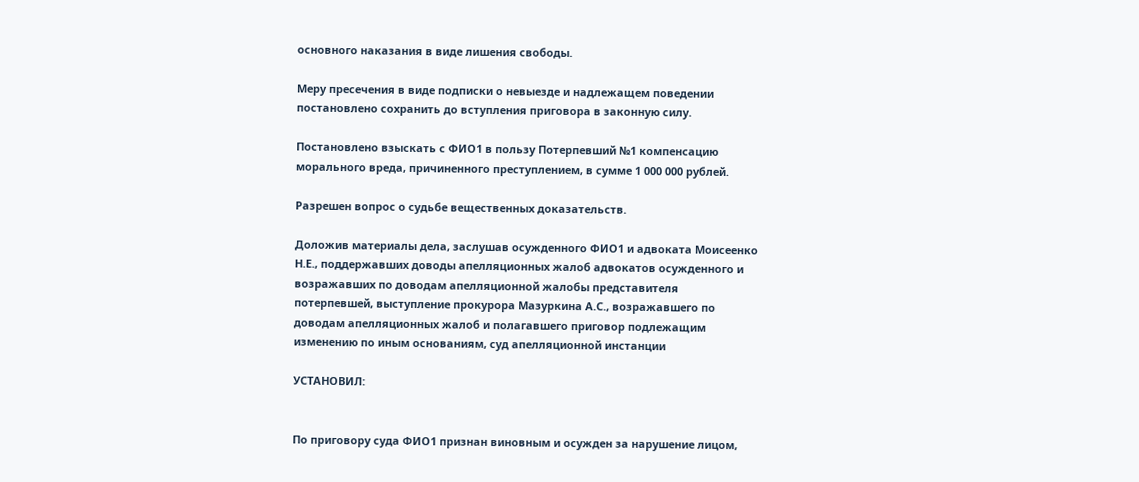основного наказания в виде лишения свободы.

Меру пресечения в виде подписки о невыезде и надлежащем поведении постановлено сохранить до вступления приговора в законную силу.

Постановлено взыскать с ФИО1 в пользу Потерпевший №1 компенсацию морального вреда, причиненного преступлением, в сумме 1 000 000 рублей.

Разрешен вопрос о судьбе вещественных доказательств.

Доложив материалы дела, заслушав осужденного ФИО1 и адвоката Моисеенко Н.Е., поддержавших доводы апелляционных жалоб адвокатов осужденного и возражавших по доводам апелляционной жалобы представителя потерпевшей, выступление прокурора Мазуркина А.С., возражавшего по доводам апелляционных жалоб и полагавшего приговор подлежащим изменению по иным основаниям, суд апелляционной инстанции

УСТАНОВИЛ:


По приговору суда ФИО1 признан виновным и осужден за нарушение лицом,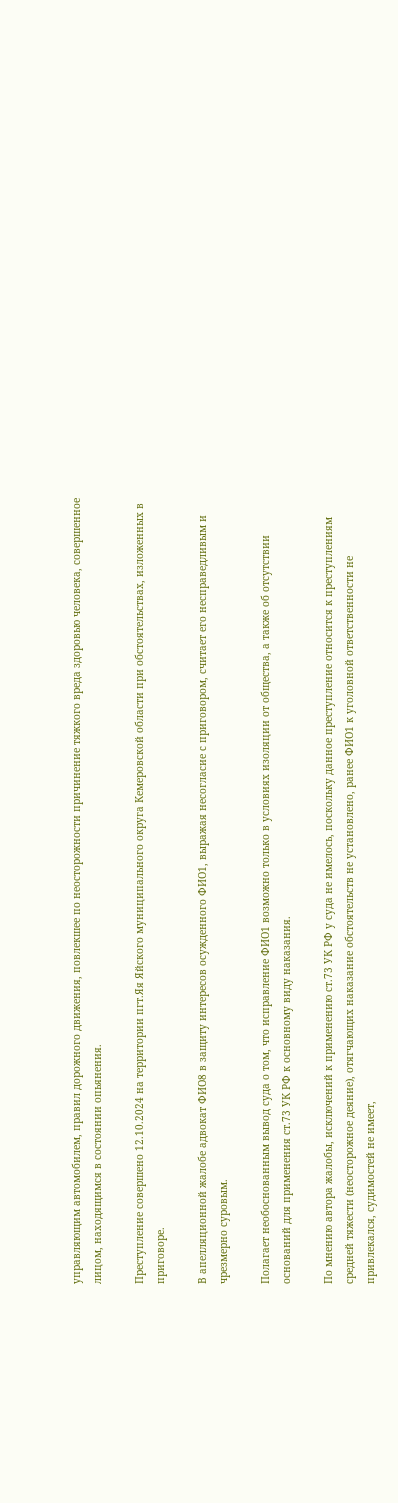управляющим автомобилем, правил дорожного движения, повлекшее по неосторожности причинение тяжкого вреда здоровью человека, совершенное лицом, находящимся в состоянии опьянения.

Преступление совершено 12.10.2024 на территории пгт.Яя Яйского муниципального округа Кемеровской области при обстоятельствах, изложенных в приговоре.

В апелляционной жалобе адвокат ФИО8 в защиту интересов осужденного ФИО1, выражая несогласие с приговором, считает его несправедливым и чрезмерно суровым.

Полагает необоснованным вывод суда о том, что исправление ФИО1 возможно только в условиях изоляции от общества, а также об отсутствии оснований для применения ст.73 УК РФ к основному виду наказания.

По мнению автора жалобы, исключений к применению ст.73 УК РФ у суда не имелось, поскольку данное преступление относится к преступлениям средней тяжести (неосторожное деяние), отягчающих наказание обстоятельств не установлено, ранее ФИО1 к уголовной ответственности не привлекался, судимостей не имеет,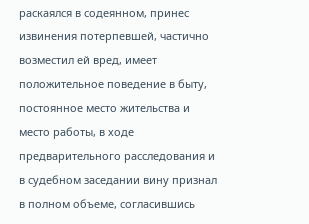раскаялся в содеянном, принес извинения потерпевшей, частично возместил ей вред, имеет положительное поведение в быту, постоянное место жительства и место работы, в ходе предварительного расследования и в судебном заседании вину признал в полном объеме, согласившись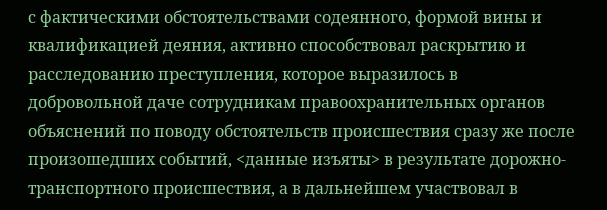с фактическими обстоятельствами содеянного, формой вины и квалификацией деяния, активно способствовал раскрытию и расследованию преступления, которое выразилось в добровольной даче сотрудникам правоохранительных органов объяснений по поводу обстоятельств происшествия сразу же после произошедших событий, <данные изъяты> в результате дорожно-транспортного происшествия, а в дальнейшем участвовал в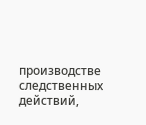производстве следственных действий,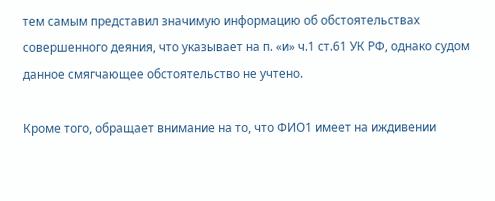тем самым представил значимую информацию об обстоятельствах совершенного деяния, что указывает на п. «и» ч.1 ст.61 УК РФ, однако судом данное смягчающее обстоятельство не учтено.

Кроме того, обращает внимание на то, что ФИО1 имеет на иждивении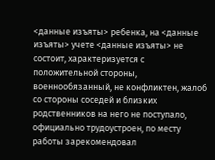<данные изъяты> ребенка, на <данные изъяты> учете <данные изъяты> не состоит, характеризуется с положительной стороны, военнообязанный, не конфликтен, жалоб со стороны соседей и близких родственников на него не поступало, официально трудоустроен, по месту работы зарекомендовал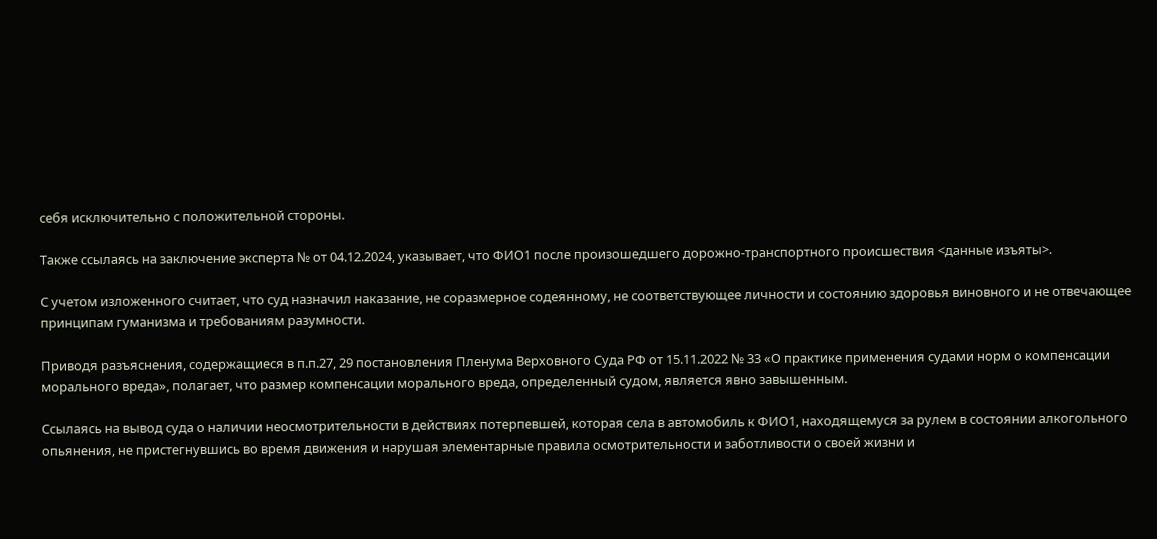себя исключительно с положительной стороны.

Также ссылаясь на заключение эксперта № от 04.12.2024, указывает, что ФИО1 после произошедшего дорожно-транспортного происшествия <данные изъяты>.

С учетом изложенного считает, что суд назначил наказание, не соразмерное содеянному, не соответствующее личности и состоянию здоровья виновного и не отвечающее принципам гуманизма и требованиям разумности.

Приводя разъяснения, содержащиеся в п.п.27, 29 постановления Пленума Верховного Суда РФ от 15.11.2022 № 33 «О практике применения судами норм о компенсации морального вреда», полагает, что размер компенсации морального вреда, определенный судом, является явно завышенным.

Ссылаясь на вывод суда о наличии неосмотрительности в действиях потерпевшей, которая села в автомобиль к ФИО1, находящемуся за рулем в состоянии алкогольного опьянения, не пристегнувшись во время движения и нарушая элементарные правила осмотрительности и заботливости о своей жизни и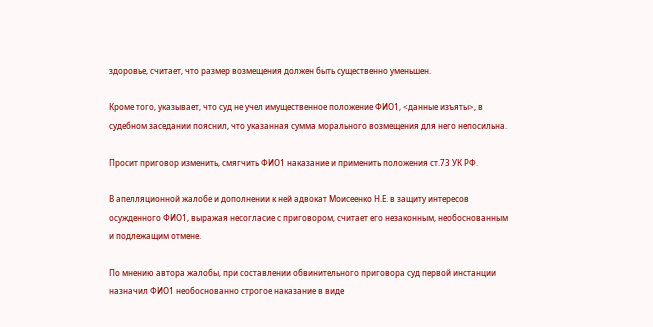здоровье, считает, что размер возмещения должен быть существенно уменьшен.

Кроме того, указывает, что суд не учел имущественное положение ФИО1, <данные изъяты>, в судебном заседании пояснил, что указанная сумма морального возмещения для него непосильна.

Просит приговор изменить, смягчить ФИО1 наказание и применить положения ст.73 УК РФ.

В апелляционной жалобе и дополнении к ней адвокат Моисеенко Н.Е. в защиту интересов осужденного ФИО1, выражая несогласие с приговором, считает его незаконным, необоснованным и подлежащим отмене.

По мнению автора жалобы, при составлении обвинительного приговора суд первой инстанции назначил ФИО1 необоснованно строгое наказание в виде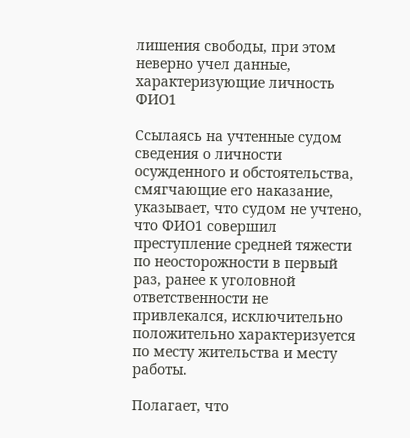лишения свободы, при этом неверно учел данные, характеризующие личность ФИО1

Ссылаясь на учтенные судом сведения о личности осужденного и обстоятельства, смягчающие его наказание, указывает, что судом не учтено, что ФИО1 совершил преступление средней тяжести по неосторожности в первый раз, ранее к уголовной ответственности не привлекался, исключительно положительно характеризуется по месту жительства и месту работы.

Полагает, что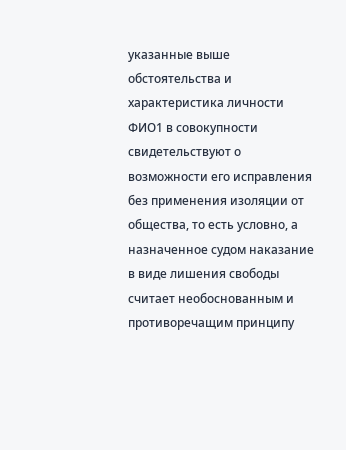указанные выше обстоятельства и характеристика личности ФИО1 в совокупности свидетельствуют о возможности его исправления без применения изоляции от общества, то есть условно, а назначенное судом наказание в виде лишения свободы считает необоснованным и противоречащим принципу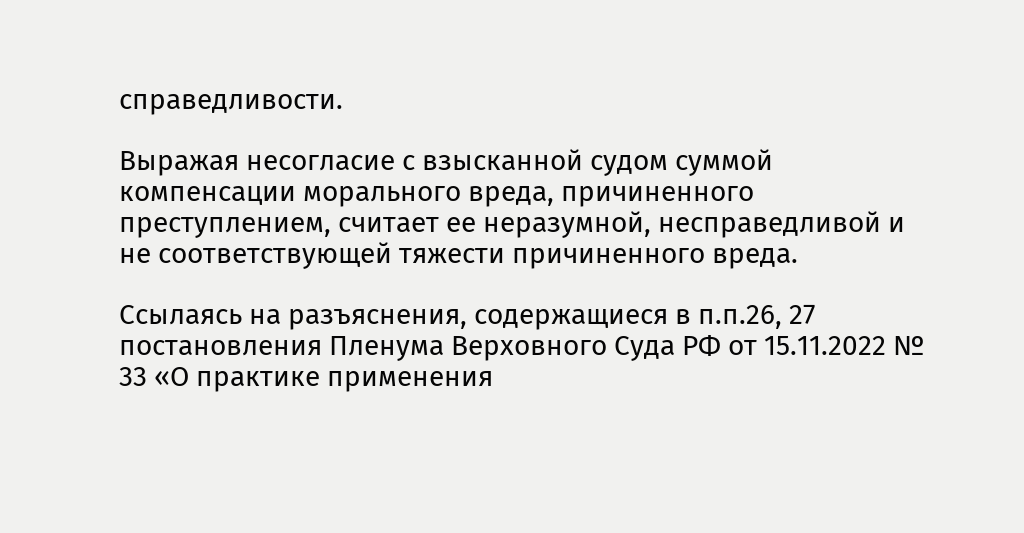справедливости.

Выражая несогласие с взысканной судом суммой компенсации морального вреда, причиненного преступлением, считает ее неразумной, несправедливой и не соответствующей тяжести причиненного вреда.

Ссылаясь на разъяснения, содержащиеся в п.п.26, 27 постановления Пленума Верховного Суда РФ от 15.11.2022 № 33 «О практике применения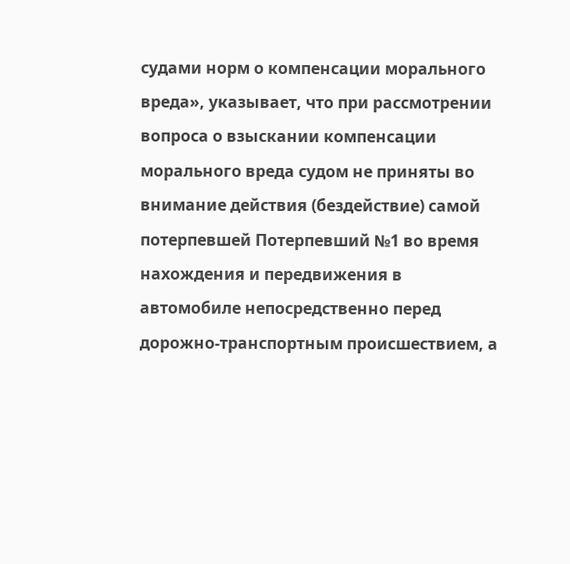судами норм о компенсации морального вреда», указывает, что при рассмотрении вопроса о взыскании компенсации морального вреда судом не приняты во внимание действия (бездействие) самой потерпевшей Потерпевший №1 во время нахождения и передвижения в автомобиле непосредственно перед дорожно-транспортным происшествием, а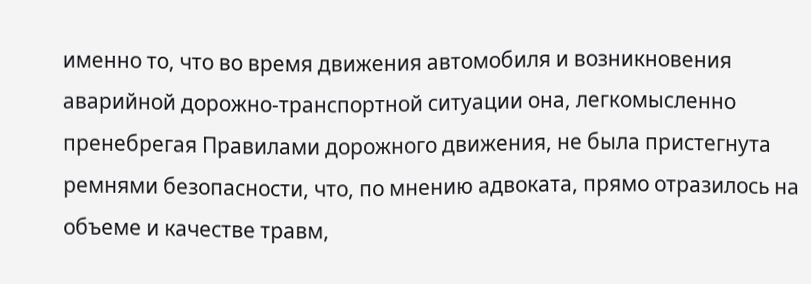именно то, что во время движения автомобиля и возникновения аварийной дорожно-транспортной ситуации она, легкомысленно пренебрегая Правилами дорожного движения, не была пристегнута ремнями безопасности, что, по мнению адвоката, прямо отразилось на объеме и качестве травм,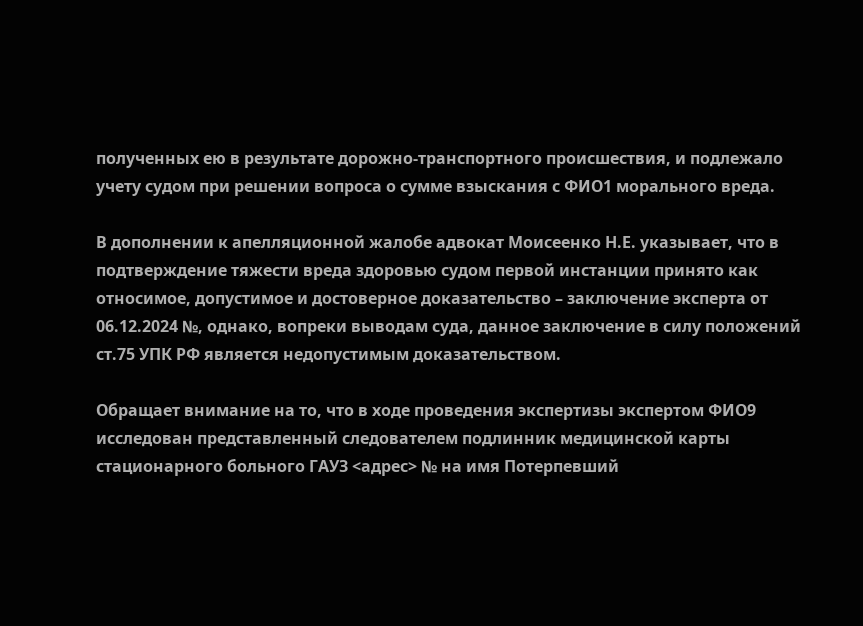полученных ею в результате дорожно-транспортного происшествия, и подлежало учету судом при решении вопроса о сумме взыскания с ФИО1 морального вреда.

В дополнении к апелляционной жалобе адвокат Моисеенко Н.Е. указывает, что в подтверждение тяжести вреда здоровью судом первой инстанции принято как относимое, допустимое и достоверное доказательство – заключение эксперта от 06.12.2024 №, однако, вопреки выводам суда, данное заключение в силу положений ст.75 УПК РФ является недопустимым доказательством.

Обращает внимание на то, что в ходе проведения экспертизы экспертом ФИО9 исследован представленный следователем подлинник медицинской карты стационарного больного ГАУЗ <адрес> № на имя Потерпевший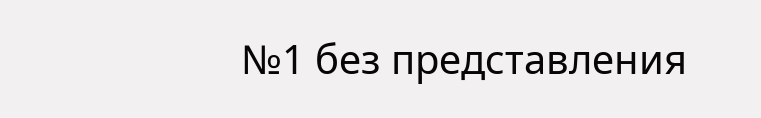№1 без представления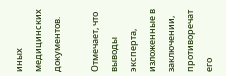иных медицинских документов.

Отмечает, что выводы эксперта, изложенные в заключении, противоречат его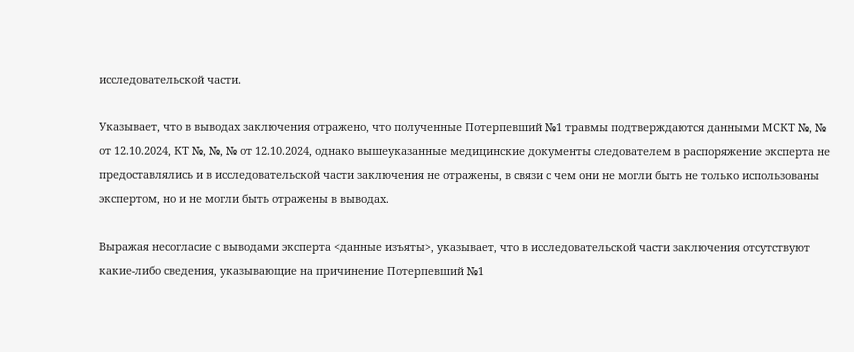исследовательской части.

Указывает, что в выводах заключения отражено, что полученные Потерпевший №1 травмы подтверждаются данными МСКТ №, № от 12.10.2024, КТ №, №, № от 12.10.2024, однако вышеуказанные медицинские документы следователем в распоряжение эксперта не предоставлялись и в исследовательской части заключения не отражены, в связи с чем они не могли быть не только использованы экспертом, но и не могли быть отражены в выводах.

Выражая несогласие с выводами эксперта <данные изъяты>, указывает, что в исследовательской части заключения отсутствуют какие-либо сведения, указывающие на причинение Потерпевший №1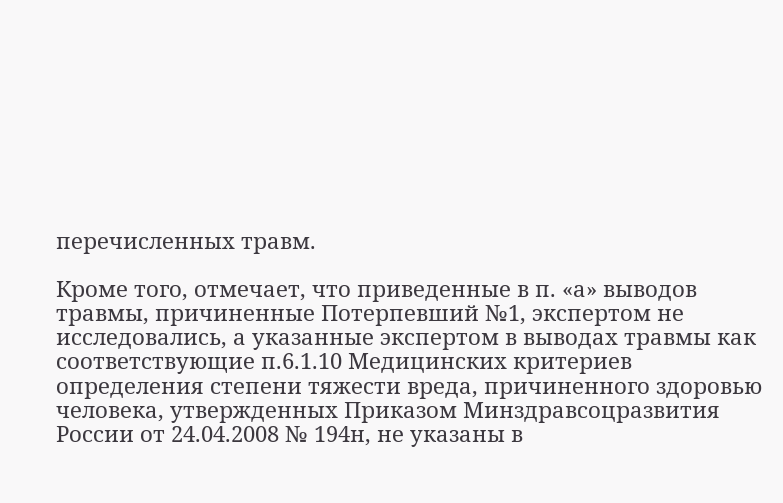перечисленных травм.

Кроме того, отмечает, что приведенные в п. «а» выводов травмы, причиненные Потерпевший №1, экспертом не исследовались, а указанные экспертом в выводах травмы как соответствующие п.6.1.10 Медицинских критериев определения степени тяжести вреда, причиненного здоровью человека, утвержденных Приказом Минздравсоцразвития России от 24.04.2008 № 194н, не указаны в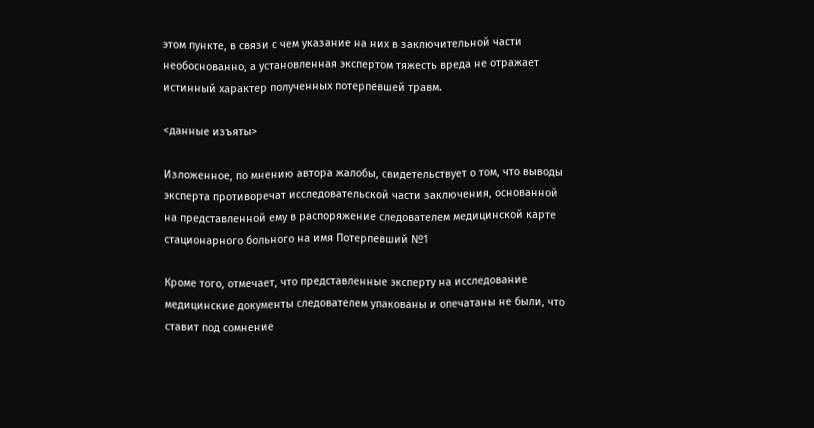этом пункте, в связи с чем указание на них в заключительной части необоснованно, а установленная экспертом тяжесть вреда не отражает истинный характер полученных потерпевшей травм.

<данные изъяты>

Изложенное, по мнению автора жалобы, свидетельствует о том, что выводы эксперта противоречат исследовательской части заключения, основанной на представленной ему в распоряжение следователем медицинской карте стационарного больного на имя Потерпевший №1

Кроме того, отмечает, что представленные эксперту на исследование медицинские документы следователем упакованы и опечатаны не были, что ставит под сомнение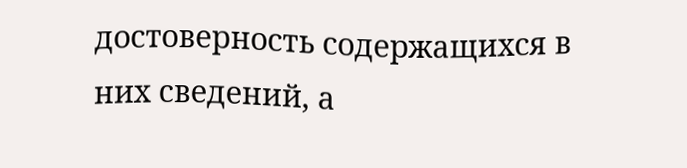достоверность содержащихся в них сведений, а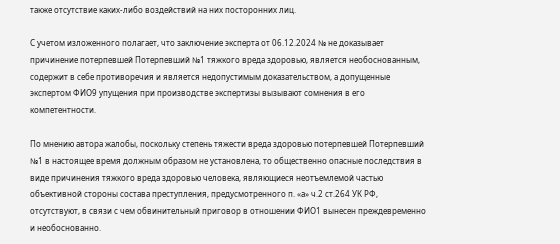также отсутствие каких-либо воздействий на них посторонних лиц.

С учетом изложенного полагает, что заключение эксперта от 06.12.2024 № не доказывает причинение потерпевшей Потерпевший №1 тяжкого вреда здоровью, является необоснованным, содержит в себе противоречия и является недопустимым доказательством, а допущенные экспертом ФИО9 упущения при производстве экспертизы вызывают сомнения в его компетентности.

По мнению автора жалобы, поскольку степень тяжести вреда здоровью потерпевшей Потерпевший №1 в настоящее время должным образом не установлена, то общественно опасные последствия в виде причинения тяжкого вреда здоровью человека, являющиеся неотъемлемой частью объективной стороны состава преступления, предусмотренного п. «а» ч.2 ст.264 УК РФ, отсутствуют, в связи с чем обвинительный приговор в отношении ФИО1 вынесен преждевременно и необоснованно.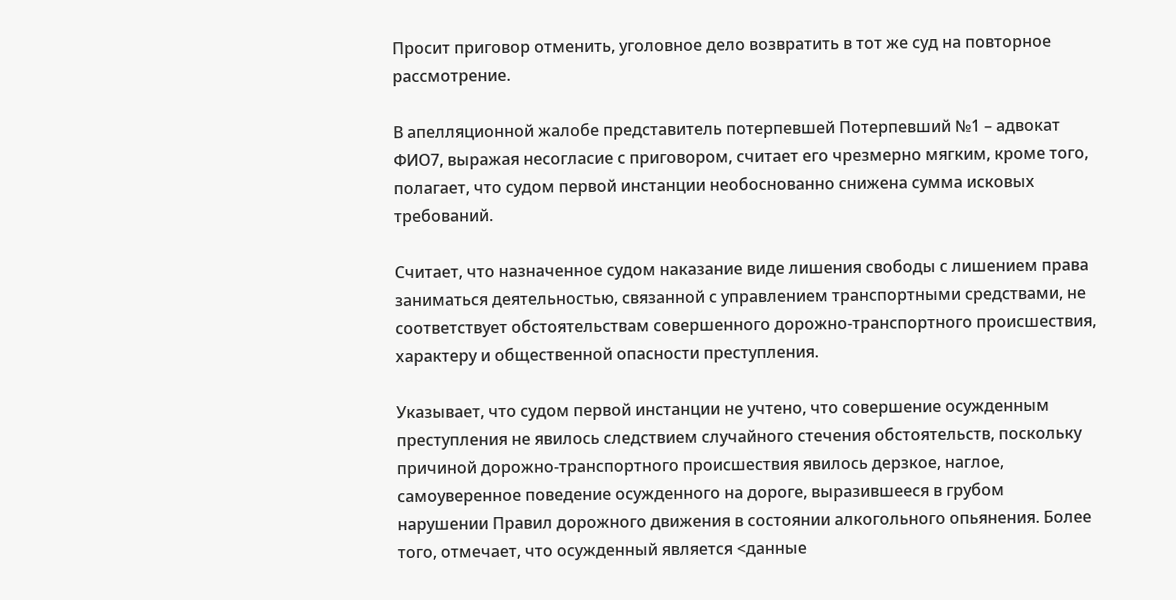Просит приговор отменить, уголовное дело возвратить в тот же суд на повторное рассмотрение.

В апелляционной жалобе представитель потерпевшей Потерпевший №1 – адвокат ФИО7, выражая несогласие с приговором, считает его чрезмерно мягким, кроме того, полагает, что судом первой инстанции необоснованно снижена сумма исковых требований.

Считает, что назначенное судом наказание виде лишения свободы с лишением права заниматься деятельностью, связанной с управлением транспортными средствами, не соответствует обстоятельствам совершенного дорожно-транспортного происшествия, характеру и общественной опасности преступления.

Указывает, что судом первой инстанции не учтено, что совершение осужденным преступления не явилось следствием случайного стечения обстоятельств, поскольку причиной дорожно-транспортного происшествия явилось дерзкое, наглое, самоуверенное поведение осужденного на дороге, выразившееся в грубом нарушении Правил дорожного движения в состоянии алкогольного опьянения. Более того, отмечает, что осужденный является <данные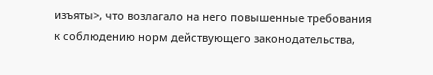изъяты>, что возлагало на него повышенные требования к соблюдению норм действующего законодательства,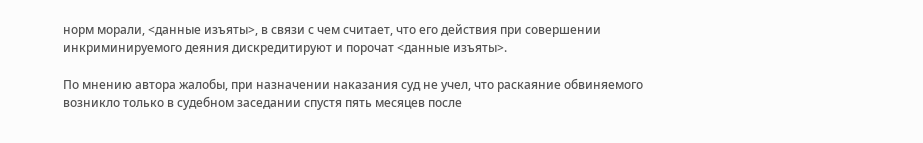норм морали, <данные изъяты>, в связи с чем считает, что его действия при совершении инкриминируемого деяния дискредитируют и порочат <данные изъяты>.

По мнению автора жалобы, при назначении наказания суд не учел, что раскаяние обвиняемого возникло только в судебном заседании спустя пять месяцев после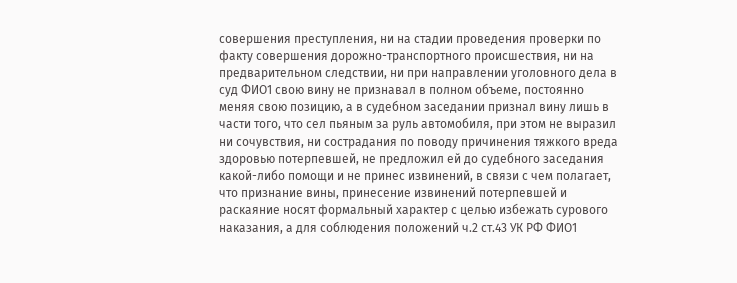совершения преступления, ни на стадии проведения проверки по факту совершения дорожно-транспортного происшествия, ни на предварительном следствии, ни при направлении уголовного дела в суд ФИО1 свою вину не признавал в полном объеме, постоянно меняя свою позицию, а в судебном заседании признал вину лишь в части того, что сел пьяным за руль автомобиля, при этом не выразил ни сочувствия, ни сострадания по поводу причинения тяжкого вреда здоровью потерпевшей, не предложил ей до судебного заседания какой-либо помощи и не принес извинений, в связи с чем полагает, что признание вины, принесение извинений потерпевшей и раскаяние носят формальный характер с целью избежать сурового наказания, а для соблюдения положений ч.2 ст.43 УК РФ ФИО1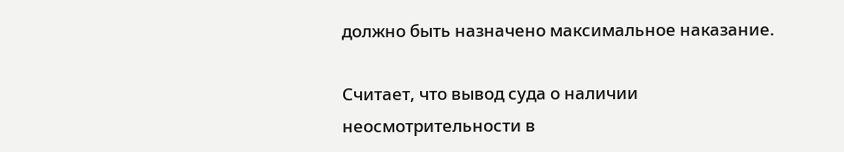должно быть назначено максимальное наказание.

Считает, что вывод суда о наличии неосмотрительности в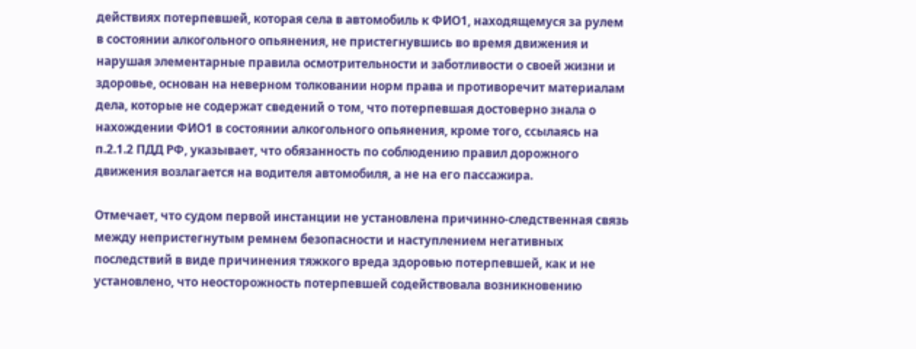действиях потерпевшей, которая села в автомобиль к ФИО1, находящемуся за рулем в состоянии алкогольного опьянения, не пристегнувшись во время движения и нарушая элементарные правила осмотрительности и заботливости о своей жизни и здоровье, основан на неверном толковании норм права и противоречит материалам дела, которые не содержат сведений о том, что потерпевшая достоверно знала о нахождении ФИО1 в состоянии алкогольного опьянения, кроме того, ссылаясь на п.2.1.2 ПДД РФ, указывает, что обязанность по соблюдению правил дорожного движения возлагается на водителя автомобиля, а не на его пассажира.

Отмечает, что судом первой инстанции не установлена причинно-следственная связь между непристегнутым ремнем безопасности и наступлением негативных последствий в виде причинения тяжкого вреда здоровью потерпевшей, как и не установлено, что неосторожность потерпевшей содействовала возникновению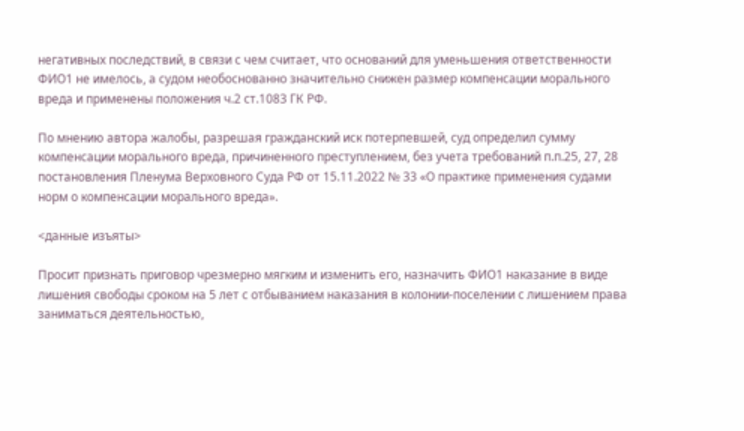негативных последствий, в связи с чем считает, что оснований для уменьшения ответственности ФИО1 не имелось, а судом необоснованно значительно снижен размер компенсации морального вреда и применены положения ч.2 ст.1083 ГК РФ.

По мнению автора жалобы, разрешая гражданский иск потерпевшей, суд определил сумму компенсации морального вреда, причиненного преступлением, без учета требований п.п.25, 27, 28 постановления Пленума Верховного Суда РФ от 15.11.2022 № 33 «О практике применения судами норм о компенсации морального вреда».

<данные изъяты>

Просит признать приговор чрезмерно мягким и изменить его, назначить ФИО1 наказание в виде лишения свободы сроком на 5 лет с отбыванием наказания в колонии-поселении с лишением права заниматься деятельностью,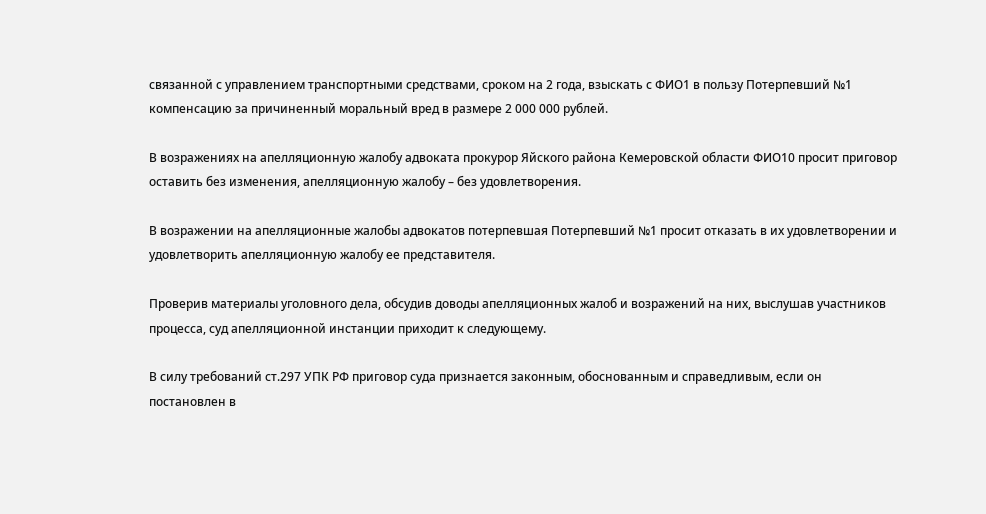связанной с управлением транспортными средствами, сроком на 2 года, взыскать с ФИО1 в пользу Потерпевший №1 компенсацию за причиненный моральный вред в размере 2 000 000 рублей.

В возражениях на апелляционную жалобу адвоката прокурор Яйского района Кемеровской области ФИО10 просит приговор оставить без изменения, апелляционную жалобу – без удовлетворения.

В возражении на апелляционные жалобы адвокатов потерпевшая Потерпевший №1 просит отказать в их удовлетворении и удовлетворить апелляционную жалобу ее представителя.

Проверив материалы уголовного дела, обсудив доводы апелляционных жалоб и возражений на них, выслушав участников процесса, суд апелляционной инстанции приходит к следующему.

В силу требований ст.297 УПК РФ приговор суда признается законным, обоснованным и справедливым, если он постановлен в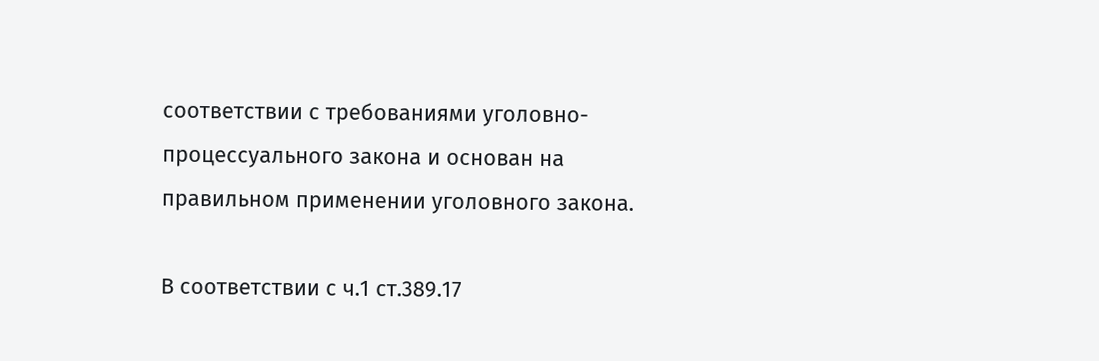соответствии с требованиями уголовно-процессуального закона и основан на правильном применении уголовного закона.

В соответствии с ч.1 ст.389.17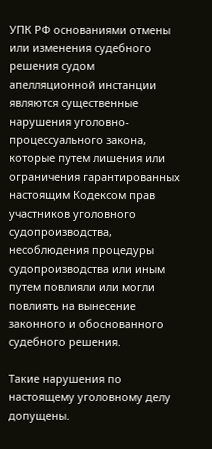УПК РФ основаниями отмены или изменения судебного решения судом апелляционной инстанции являются существенные нарушения уголовно-процессуального закона, которые путем лишения или ограничения гарантированных настоящим Кодексом прав участников уголовного судопроизводства, несоблюдения процедуры судопроизводства или иным путем повлияли или могли повлиять на вынесение законного и обоснованного судебного решения.

Такие нарушения по настоящему уголовному делу допущены.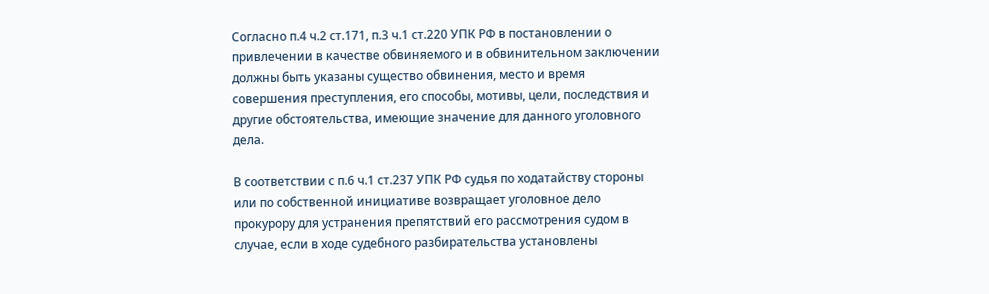Согласно п.4 ч.2 ст.171, п.3 ч.1 ст.220 УПК РФ в постановлении о привлечении в качестве обвиняемого и в обвинительном заключении должны быть указаны существо обвинения, место и время совершения преступления, его способы, мотивы, цели, последствия и другие обстоятельства, имеющие значение для данного уголовного дела.

В соответствии с п.6 ч.1 ст.237 УПК РФ судья по ходатайству стороны или по собственной инициативе возвращает уголовное дело прокурору для устранения препятствий его рассмотрения судом в случае, если в ходе судебного разбирательства установлены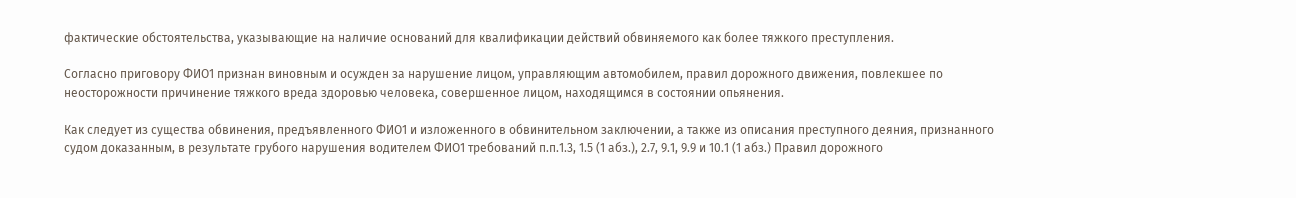фактические обстоятельства, указывающие на наличие оснований для квалификации действий обвиняемого как более тяжкого преступления.

Согласно приговору ФИО1 признан виновным и осужден за нарушение лицом, управляющим автомобилем, правил дорожного движения, повлекшее по неосторожности причинение тяжкого вреда здоровью человека, совершенное лицом, находящимся в состоянии опьянения.

Как следует из существа обвинения, предъявленного ФИО1 и изложенного в обвинительном заключении, а также из описания преступного деяния, признанного судом доказанным, в результате грубого нарушения водителем ФИО1 требований п.п.1.3, 1.5 (1 абз.), 2.7, 9.1, 9.9 и 10.1 (1 абз.) Правил дорожного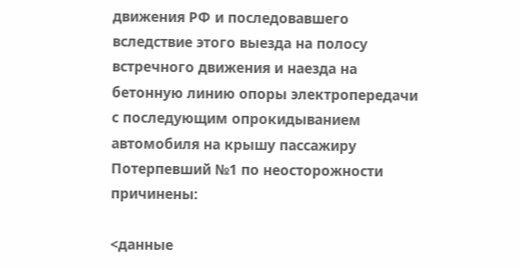движения РФ и последовавшего вследствие этого выезда на полосу встречного движения и наезда на бетонную линию опоры электропередачи с последующим опрокидыванием автомобиля на крышу пассажиру Потерпевший №1 по неосторожности причинены:

<данные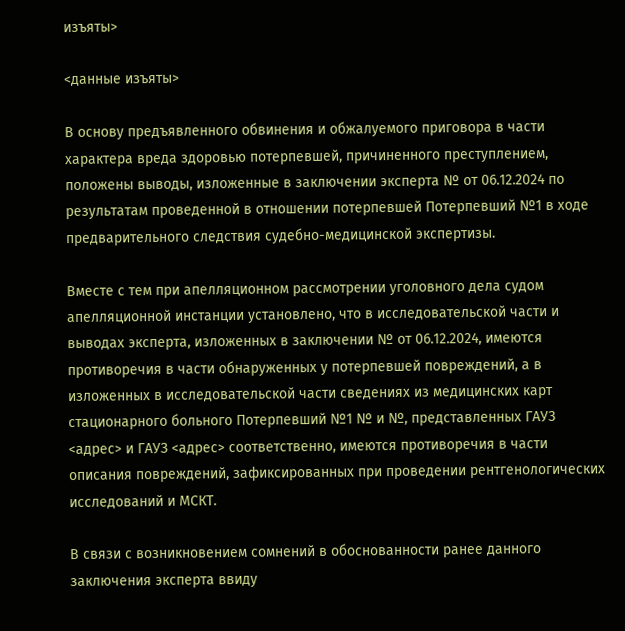изъяты>

<данные изъяты>

В основу предъявленного обвинения и обжалуемого приговора в части характера вреда здоровью потерпевшей, причиненного преступлением, положены выводы, изложенные в заключении эксперта № от 06.12.2024 по результатам проведенной в отношении потерпевшей Потерпевший №1 в ходе предварительного следствия судебно-медицинской экспертизы.

Вместе с тем при апелляционном рассмотрении уголовного дела судом апелляционной инстанции установлено, что в исследовательской части и выводах эксперта, изложенных в заключении № от 06.12.2024, имеются противоречия в части обнаруженных у потерпевшей повреждений, а в изложенных в исследовательской части сведениях из медицинских карт стационарного больного Потерпевший №1 № и №, представленных ГАУЗ <адрес> и ГАУЗ <адрес> соответственно, имеются противоречия в части описания повреждений, зафиксированных при проведении рентгенологических исследований и МСКТ.

В связи с возникновением сомнений в обоснованности ранее данного заключения эксперта ввиду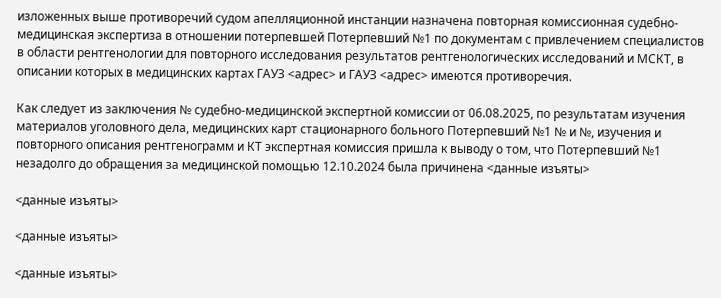изложенных выше противоречий судом апелляционной инстанции назначена повторная комиссионная судебно-медицинская экспертиза в отношении потерпевшей Потерпевший №1 по документам с привлечением специалистов в области рентгенологии для повторного исследования результатов рентгенологических исследований и МСКТ, в описании которых в медицинских картах ГАУЗ <адрес> и ГАУЗ <адрес> имеются противоречия.

Как следует из заключения № судебно-медицинской экспертной комиссии от 06.08.2025, по результатам изучения материалов уголовного дела, медицинских карт стационарного больного Потерпевший №1 № и №, изучения и повторного описания рентгенограмм и КТ экспертная комиссия пришла к выводу о том, что Потерпевший №1 незадолго до обращения за медицинской помощью 12.10.2024 была причинена <данные изъяты>

<данные изъяты>

<данные изъяты>

<данные изъяты>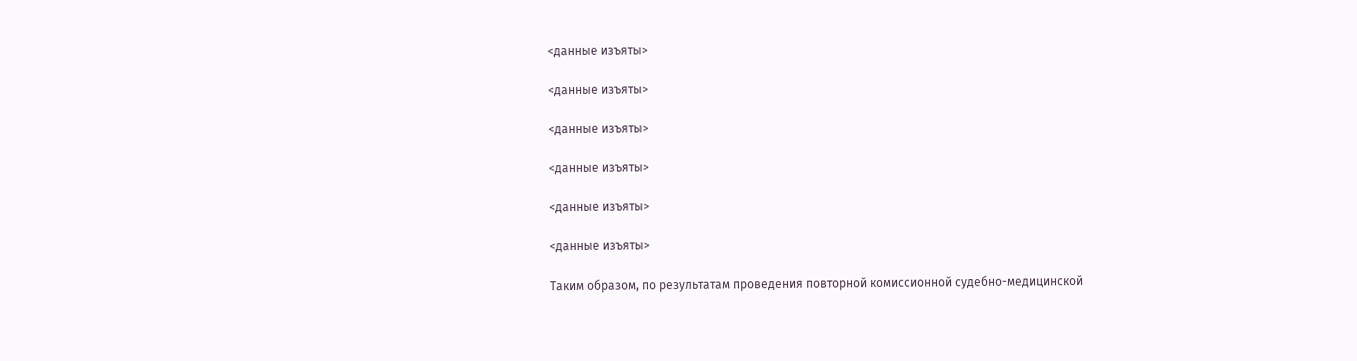<данные изъяты>

<данные изъяты>

<данные изъяты>

<данные изъяты>

<данные изъяты>

<данные изъяты>

Таким образом, по результатам проведения повторной комиссионной судебно-медицинской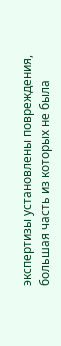экспертизы установлены повреждения, большая часть из которых не была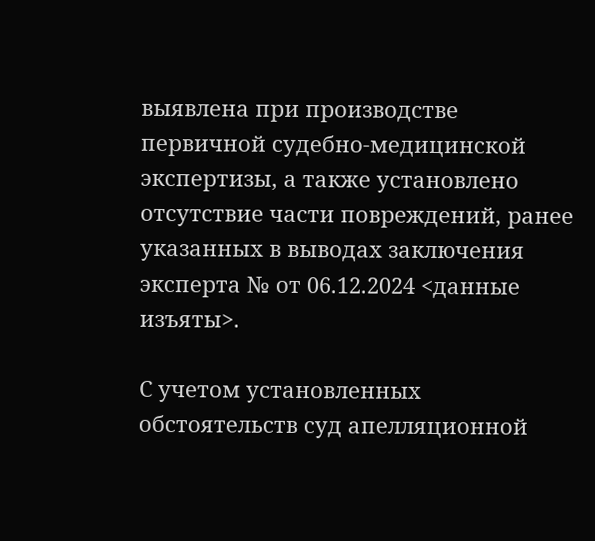выявлена при производстве первичной судебно-медицинской экспертизы, а также установлено отсутствие части повреждений, ранее указанных в выводах заключения эксперта № от 06.12.2024 <данные изъяты>.

С учетом установленных обстоятельств суд апелляционной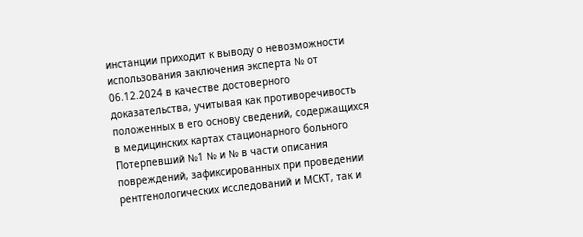инстанции приходит к выводу о невозможности использования заключения эксперта № от 06.12.2024 в качестве достоверного доказательства, учитывая как противоречивость положенных в его основу сведений, содержащихся в медицинских картах стационарного больного Потерпевший №1 № и № в части описания повреждений, зафиксированных при проведении рентгенологических исследований и МСКТ, так и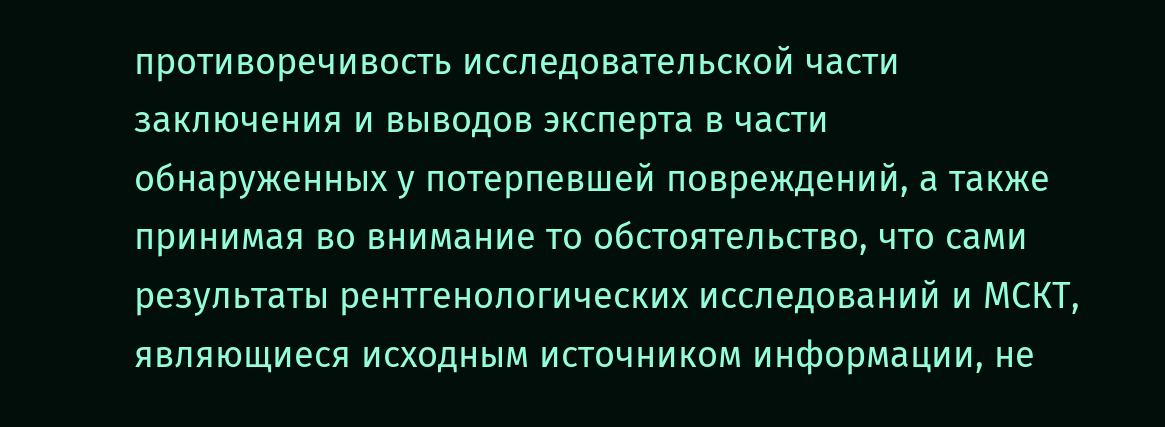противоречивость исследовательской части заключения и выводов эксперта в части обнаруженных у потерпевшей повреждений, а также принимая во внимание то обстоятельство, что сами результаты рентгенологических исследований и МСКТ, являющиеся исходным источником информации, не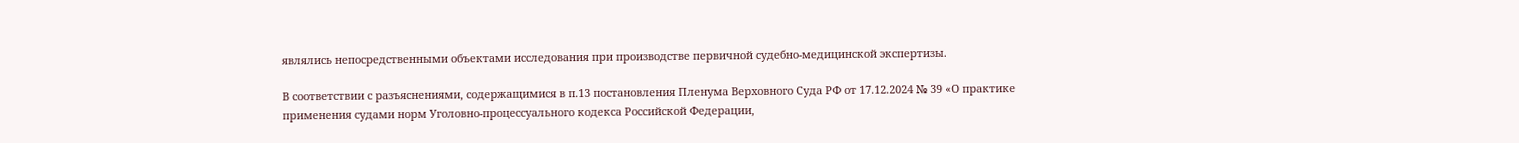являлись непосредственными объектами исследования при производстве первичной судебно-медицинской экспертизы.

В соответствии с разъяснениями, содержащимися в п.13 постановления Пленума Верховного Суда РФ от 17.12.2024 № 39 «О практике применения судами норм Уголовно-процессуального кодекса Российской Федерации,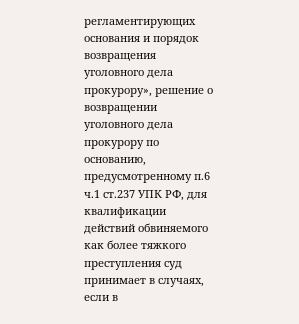регламентирующих основания и порядок возвращения уголовного дела прокурору», решение о возвращении уголовного дела прокурору по основанию, предусмотренному п.6 ч.1 ст.237 УПК РФ, для квалификации действий обвиняемого как более тяжкого преступления суд принимает в случаях, если в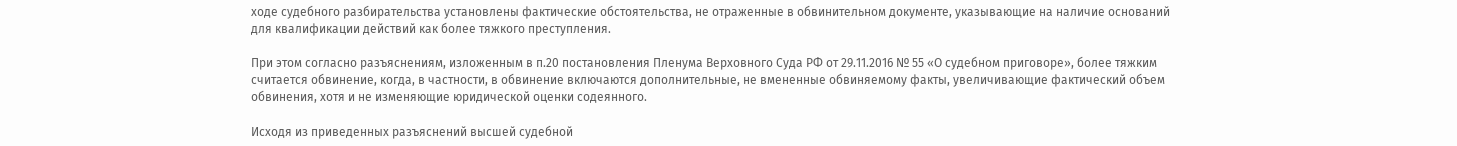ходе судебного разбирательства установлены фактические обстоятельства, не отраженные в обвинительном документе, указывающие на наличие оснований для квалификации действий как более тяжкого преступления.

При этом согласно разъяснениям, изложенным в п.20 постановления Пленума Верховного Суда РФ от 29.11.2016 № 55 «О судебном приговоре», более тяжким считается обвинение, когда, в частности, в обвинение включаются дополнительные, не вмененные обвиняемому факты, увеличивающие фактический объем обвинения, хотя и не изменяющие юридической оценки содеянного.

Исходя из приведенных разъяснений высшей судебной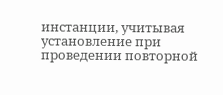инстанции, учитывая установление при проведении повторной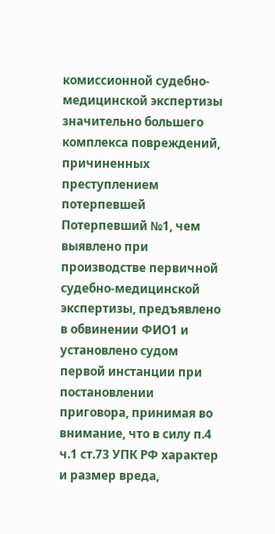комиссионной судебно-медицинской экспертизы значительно большего комплекса повреждений, причиненных преступлением потерпевшей Потерпевший №1, чем выявлено при производстве первичной судебно-медицинской экспертизы, предъявлено в обвинении ФИО1 и установлено судом первой инстанции при постановлении приговора, принимая во внимание, что в силу п.4 ч.1 ст.73 УПК РФ характер и размер вреда,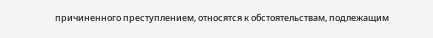причиненного преступлением, относятся к обстоятельствам, подлежащим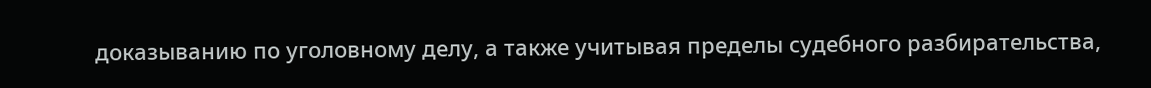доказыванию по уголовному делу, а также учитывая пределы судебного разбирательства,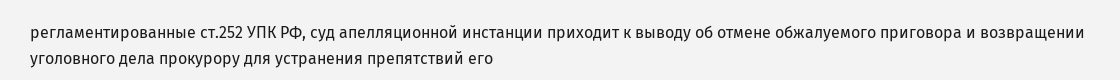регламентированные ст.252 УПК РФ, суд апелляционной инстанции приходит к выводу об отмене обжалуемого приговора и возвращении уголовного дела прокурору для устранения препятствий его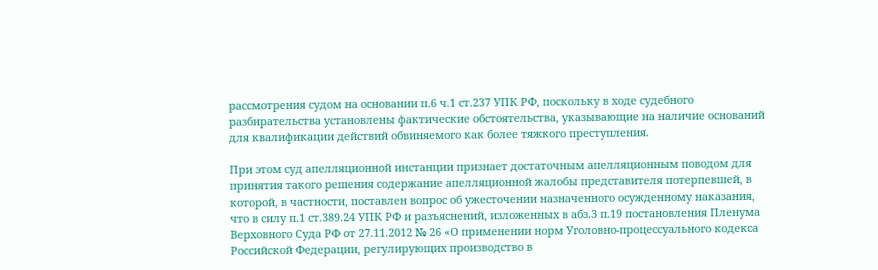рассмотрения судом на основании п.6 ч.1 ст.237 УПК РФ, поскольку в ходе судебного разбирательства установлены фактические обстоятельства, указывающие на наличие оснований для квалификации действий обвиняемого как более тяжкого преступления.

При этом суд апелляционной инстанции признает достаточным апелляционным поводом для принятия такого решения содержание апелляционной жалобы представителя потерпевшей, в которой, в частности, поставлен вопрос об ужесточении назначенного осужденному наказания, что в силу п.1 ст.389.24 УПК РФ и разъяснений, изложенных в абз.3 п.19 постановления Пленума Верховного Суда РФ от 27.11.2012 № 26 «О применении норм Уголовно-процессуального кодекса Российской Федерации, регулирующих производство в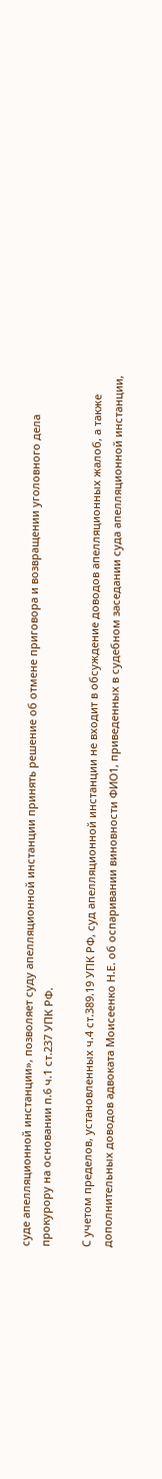суде апелляционной инстанции», позволяет суду апелляционной инстанции принять решение об отмене приговора и возвращении уголовного дела прокурору на основании п.6 ч.1 ст.237 УПК РФ.

С учетом пределов, установленных ч.4 ст.389.19 УПК РФ, суд апелляционной инстанции не входит в обсуждение доводов апелляционных жалоб, а также дополнительных доводов адвоката Моисеенко Н.Е. об оспаривании виновности ФИО1, приведенных в судебном заседании суда апелляционной инстанции,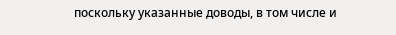поскольку указанные доводы, в том числе и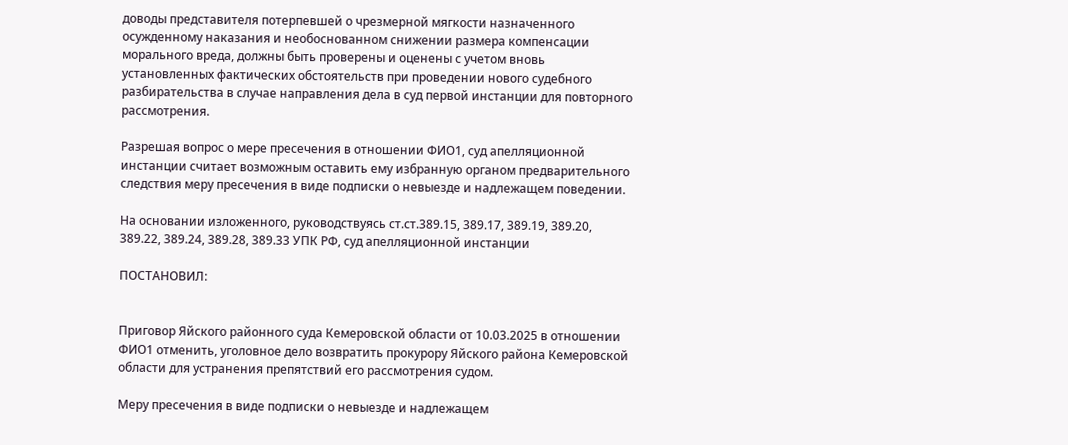доводы представителя потерпевшей о чрезмерной мягкости назначенного осужденному наказания и необоснованном снижении размера компенсации морального вреда, должны быть проверены и оценены с учетом вновь установленных фактических обстоятельств при проведении нового судебного разбирательства в случае направления дела в суд первой инстанции для повторного рассмотрения.

Разрешая вопрос о мере пресечения в отношении ФИО1, суд апелляционной инстанции считает возможным оставить ему избранную органом предварительного следствия меру пресечения в виде подписки о невыезде и надлежащем поведении.

На основании изложенного, руководствуясь ст.ст.389.15, 389.17, 389.19, 389.20, 389.22, 389.24, 389.28, 389.33 УПК РФ, суд апелляционной инстанции

ПОСТАНОВИЛ:


Приговор Яйского районного суда Кемеровской области от 10.03.2025 в отношении ФИО1 отменить, уголовное дело возвратить прокурору Яйского района Кемеровской области для устранения препятствий его рассмотрения судом.

Меру пресечения в виде подписки о невыезде и надлежащем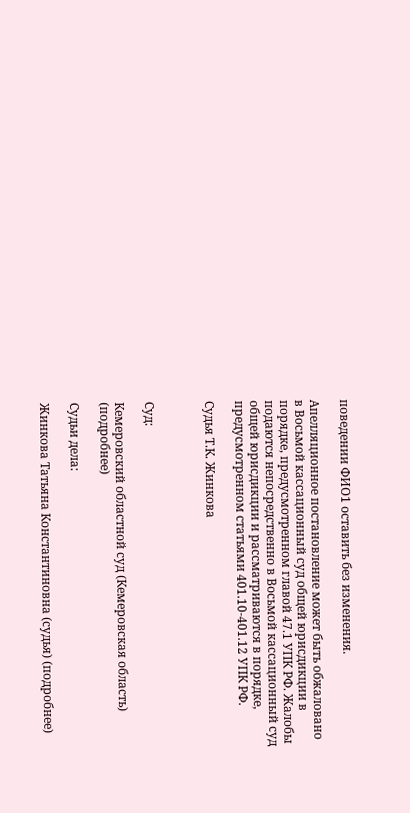поведении ФИО1 оставить без изменения.

Апелляционное постановление может быть обжаловано в Восьмой кассационный суд общей юрисдикции в порядке, предусмотренном главой 47.1 УПК РФ. Жалобы подаются непосредственно в Восьмой кассационный суд общей юрисдикции и рассматриваются в порядке, предусмотренном статьями 401.10-401.12 УПК РФ.

Судья Т.К. Жинкова



Суд:

Кемеровский областной суд (Кемеровская область) (подробнее)

Судьи дела:

Жинкова Татьяна Константиновна (судья) (подробнее)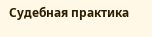Судебная практика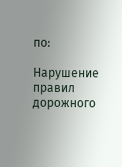по:

Нарушение правил дорожного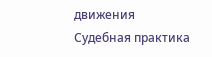движения
Судебная практика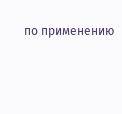по применению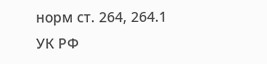норм ст. 264, 264.1 УК РФ